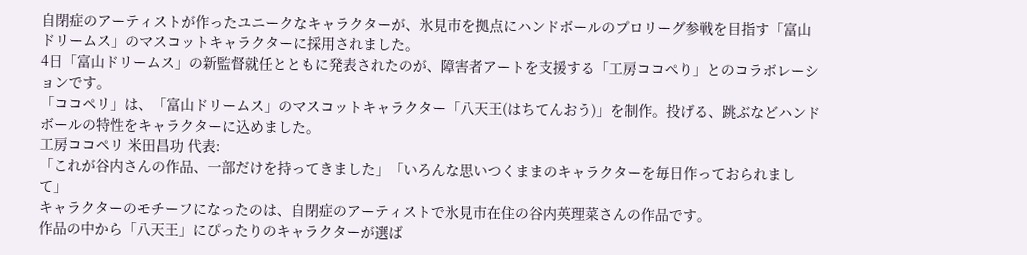自閉症のアーティストが作ったユニークなキャラクターが、氷見市を拠点にハンドボールのプロリーグ参戦を目指す「富山ドリームス」のマスコットキャラクターに採用されました。
4日「富山ドリームス」の新監督就任とともに発表されたのが、障害者アートを支援する「工房ココぺり」とのコラボレーションです。
「ココペリ」は、「富山ドリームス」のマスコットキャラクター「八天王(はちてんおう)」を制作。投げる、跳ぶなどハンドボールの特性をキャラクターに込めました。
工房ココペリ 米田昌功 代表:
「これが谷内さんの作品、一部だけを持ってきました」「いろんな思いつくままのキャラクターを毎日作っておられまして」
キャラクターのモチーフになったのは、自閉症のアーティストで氷見市在住の谷内英理菜さんの作品です。
作品の中から「八天王」にぴったりのキャラクターが選ば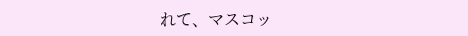れて、マスコッ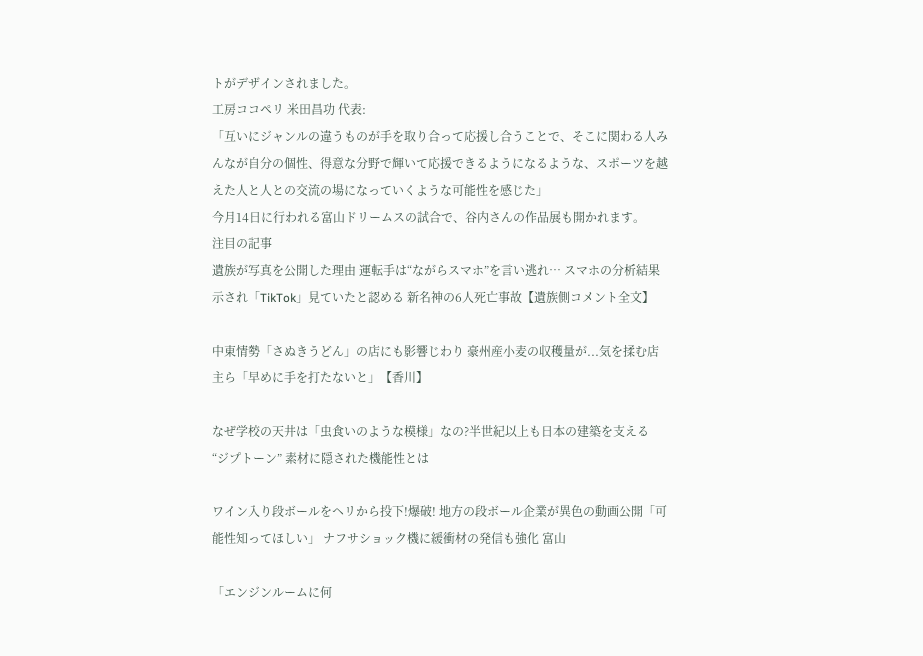トがデザインされました。
工房ココペリ 米田昌功 代表:
「互いにジャンルの違うものが手を取り合って応援し合うことで、そこに関わる人みんなが自分の個性、得意な分野で輝いて応援できるようになるような、スポーツを越えた人と人との交流の場になっていくような可能性を感じた」
今月14日に行われる富山ドリームスの試合で、谷内さんの作品展も開かれます。
注目の記事
遺族が写真を公開した理由 運転手は“ながらスマホ”を言い逃れ… スマホの分析結果示され「TikTok」見ていたと認める 新名神の6人死亡事故【遺族側コメント全文】

中東情勢「さぬきうどん」の店にも影響じわり 豪州産小麦の収穫量が...気を揉む店主ら「早めに手を打たないと」【香川】

なぜ学校の天井は「虫食いのような模様」なの?半世紀以上も日本の建築を支える “ジプトーン” 素材に隠された機能性とは

ワイン入り段ボールをヘリから投下!爆破! 地方の段ボール企業が異色の動画公開「可能性知ってほしい」 ナフサショック機に緩衝材の発信も強化 富山

「エンジンルームに何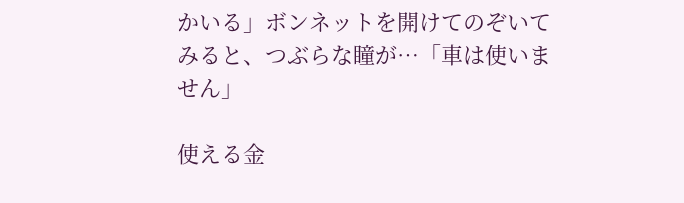かいる」ボンネットを開けてのぞいてみると、つぶらな瞳が…「車は使いません」

使える金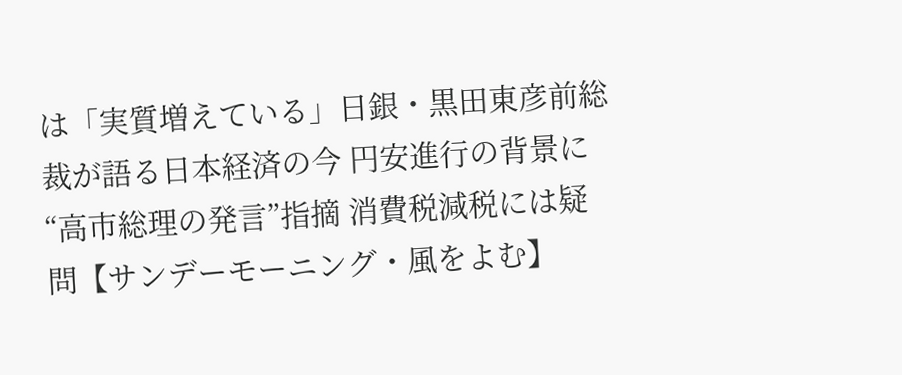は「実質増えている」日銀・黒田東彦前総裁が語る日本経済の今 円安進行の背景に“高市総理の発言”指摘 消費税減税には疑問【サンデーモーニング・風をよむ】